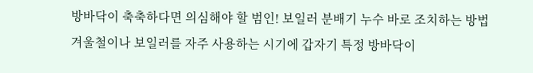방바닥이 축축하다면 의심해야 할 범인! 보일러 분배기 누수 바로 조치하는 방법
겨울철이나 보일러를 자주 사용하는 시기에 갑자기 특정 방바닥이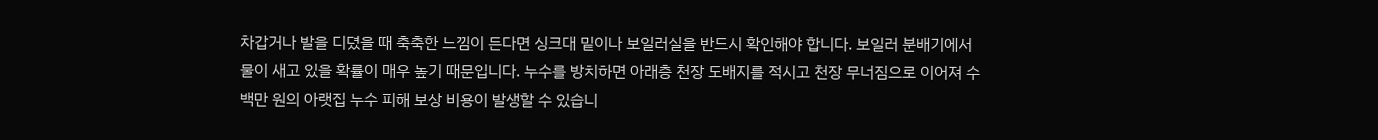차갑거나 발을 디뎠을 때 축축한 느낌이 든다면 싱크대 밑이나 보일러실을 반드시 확인해야 합니다. 보일러 분배기에서 물이 새고 있을 확률이 매우 높기 때문입니다. 누수를 방치하면 아래층 천장 도배지를 적시고 천장 무너짐으로 이어져 수백만 원의 아랫집 누수 피해 보상 비용이 발생할 수 있습니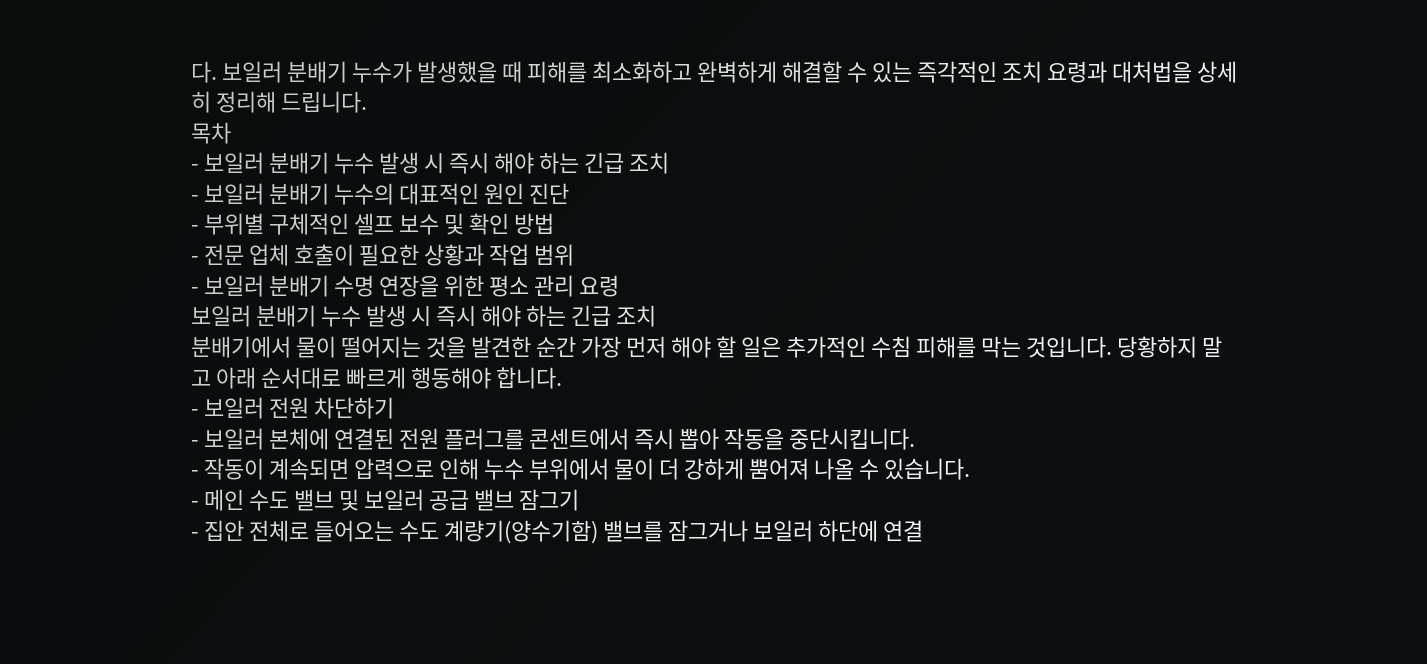다. 보일러 분배기 누수가 발생했을 때 피해를 최소화하고 완벽하게 해결할 수 있는 즉각적인 조치 요령과 대처법을 상세히 정리해 드립니다.
목차
- 보일러 분배기 누수 발생 시 즉시 해야 하는 긴급 조치
- 보일러 분배기 누수의 대표적인 원인 진단
- 부위별 구체적인 셀프 보수 및 확인 방법
- 전문 업체 호출이 필요한 상황과 작업 범위
- 보일러 분배기 수명 연장을 위한 평소 관리 요령
보일러 분배기 누수 발생 시 즉시 해야 하는 긴급 조치
분배기에서 물이 떨어지는 것을 발견한 순간 가장 먼저 해야 할 일은 추가적인 수침 피해를 막는 것입니다. 당황하지 말고 아래 순서대로 빠르게 행동해야 합니다.
- 보일러 전원 차단하기
- 보일러 본체에 연결된 전원 플러그를 콘센트에서 즉시 뽑아 작동을 중단시킵니다.
- 작동이 계속되면 압력으로 인해 누수 부위에서 물이 더 강하게 뿜어져 나올 수 있습니다.
- 메인 수도 밸브 및 보일러 공급 밸브 잠그기
- 집안 전체로 들어오는 수도 계량기(양수기함) 밸브를 잠그거나 보일러 하단에 연결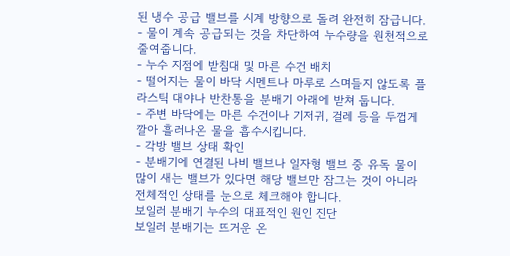된 냉수 공급 밸브를 시계 방향으로 돌려 완전히 잠급니다.
- 물이 계속 공급되는 것을 차단하여 누수량을 원천적으로 줄여줍니다.
- 누수 지점에 받침대 및 마른 수건 배치
- 떨어지는 물이 바닥 시멘트나 마루로 스며들지 않도록 플라스틱 대야나 반찬통을 분배기 아래에 받쳐 둡니다.
- 주변 바닥에는 마른 수건이나 기저귀, 걸레 등을 두껍게 깔아 흘러나온 물을 흡수시킵니다.
- 각방 밸브 상태 확인
- 분배기에 연결된 나비 밸브나 일자형 밸브 중 유독 물이 많이 새는 밸브가 있다면 해당 밸브만 잠그는 것이 아니라 전체적인 상태를 눈으로 체크해야 합니다.
보일러 분배기 누수의 대표적인 원인 진단
보일러 분배기는 뜨거운 온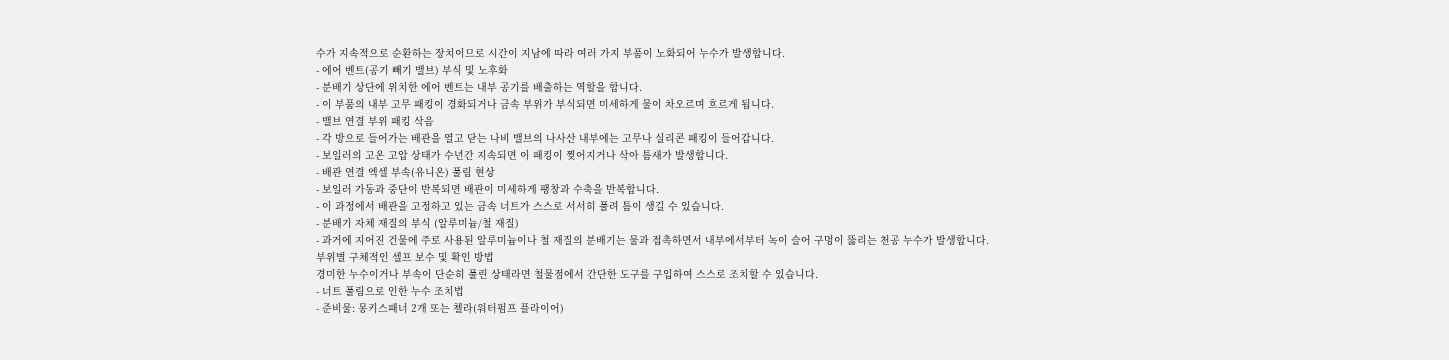수가 지속적으로 순환하는 장치이므로 시간이 지남에 따라 여러 가지 부품이 노화되어 누수가 발생합니다.
- 에어 벤트(공기 빼기 밸브) 부식 및 노후화
- 분배기 상단에 위치한 에어 벤트는 내부 공기를 배출하는 역할을 합니다.
- 이 부품의 내부 고무 패킹이 경화되거나 금속 부위가 부식되면 미세하게 물이 차오르며 흐르게 됩니다.
- 밸브 연결 부위 패킹 삭음
- 각 방으로 들어가는 배관을 열고 닫는 나비 밸브의 나사산 내부에는 고무나 실리콘 패킹이 들어갑니다.
- 보일러의 고온 고압 상태가 수년간 지속되면 이 패킹이 찢어지거나 삭아 틈새가 발생합니다.
- 배관 연결 엑셀 부속(유니온) 풀림 현상
- 보일러 가동과 중단이 반복되면 배관이 미세하게 팽창과 수축을 반복합니다.
- 이 과정에서 배관을 고정하고 있는 금속 너트가 스스로 서서히 풀려 틈이 생길 수 있습니다.
- 분배기 자체 재질의 부식 (알루미늄/철 재질)
- 과거에 지어진 건물에 주로 사용된 알루미늄이나 철 재질의 분배기는 물과 접촉하면서 내부에서부터 녹이 슬어 구멍이 뚫리는 천공 누수가 발생합니다.
부위별 구체적인 셀프 보수 및 확인 방법
경미한 누수이거나 부속이 단순히 풀린 상태라면 철물점에서 간단한 도구를 구입하여 스스로 조치할 수 있습니다.
- 너트 풀림으로 인한 누수 조치법
- 준비물: 몽키스패너 2개 또는 첼라(워터펌프 플라이어)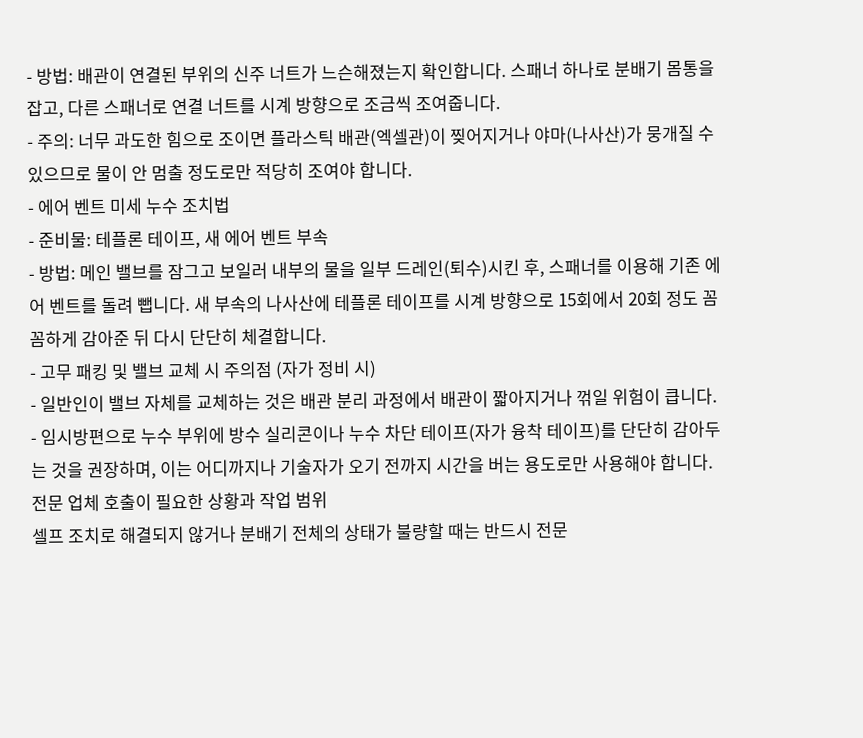- 방법: 배관이 연결된 부위의 신주 너트가 느슨해졌는지 확인합니다. 스패너 하나로 분배기 몸통을 잡고, 다른 스패너로 연결 너트를 시계 방향으로 조금씩 조여줍니다.
- 주의: 너무 과도한 힘으로 조이면 플라스틱 배관(엑셀관)이 찢어지거나 야마(나사산)가 뭉개질 수 있으므로 물이 안 멈출 정도로만 적당히 조여야 합니다.
- 에어 벤트 미세 누수 조치법
- 준비물: 테플론 테이프, 새 에어 벤트 부속
- 방법: 메인 밸브를 잠그고 보일러 내부의 물을 일부 드레인(퇴수)시킨 후, 스패너를 이용해 기존 에어 벤트를 돌려 뺍니다. 새 부속의 나사산에 테플론 테이프를 시계 방향으로 15회에서 20회 정도 꼼꼼하게 감아준 뒤 다시 단단히 체결합니다.
- 고무 패킹 및 밸브 교체 시 주의점 (자가 정비 시)
- 일반인이 밸브 자체를 교체하는 것은 배관 분리 과정에서 배관이 짧아지거나 꺾일 위험이 큽니다.
- 임시방편으로 누수 부위에 방수 실리콘이나 누수 차단 테이프(자가 융착 테이프)를 단단히 감아두는 것을 권장하며, 이는 어디까지나 기술자가 오기 전까지 시간을 버는 용도로만 사용해야 합니다.
전문 업체 호출이 필요한 상황과 작업 범위
셀프 조치로 해결되지 않거나 분배기 전체의 상태가 불량할 때는 반드시 전문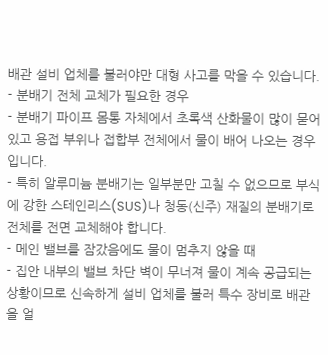배관 설비 업체를 불러야만 대형 사고를 막을 수 있습니다.
- 분배기 전체 교체가 필요한 경우
- 분배기 파이프 몸통 자체에서 초록색 산화물이 많이 묻어있고 용접 부위나 접합부 전체에서 물이 배어 나오는 경우입니다.
- 특히 알루미늄 분배기는 일부분만 고칠 수 없으므로 부식에 강한 스테인리스(SUS)나 청동(신주) 재질의 분배기로 전체를 전면 교체해야 합니다.
- 메인 밸브를 잠갔음에도 물이 멈추지 않을 때
- 집안 내부의 밸브 차단 벽이 무너져 물이 계속 공급되는 상황이므로 신속하게 설비 업체를 불러 특수 장비로 배관을 얼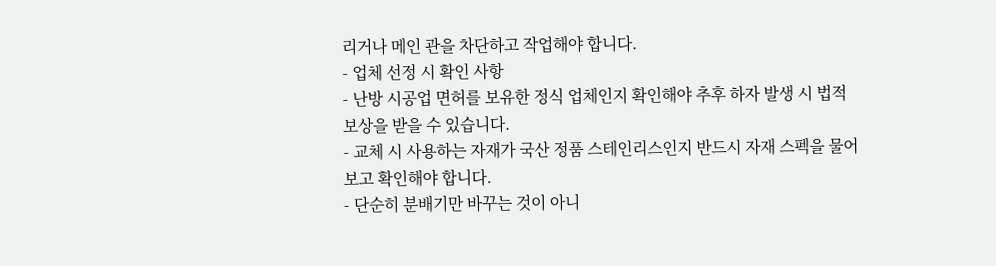리거나 메인 관을 차단하고 작업해야 합니다.
- 업체 선정 시 확인 사항
- 난방 시공업 면허를 보유한 정식 업체인지 확인해야 추후 하자 발생 시 법적 보상을 받을 수 있습니다.
- 교체 시 사용하는 자재가 국산 정품 스테인리스인지 반드시 자재 스펙을 물어보고 확인해야 합니다.
- 단순히 분배기만 바꾸는 것이 아니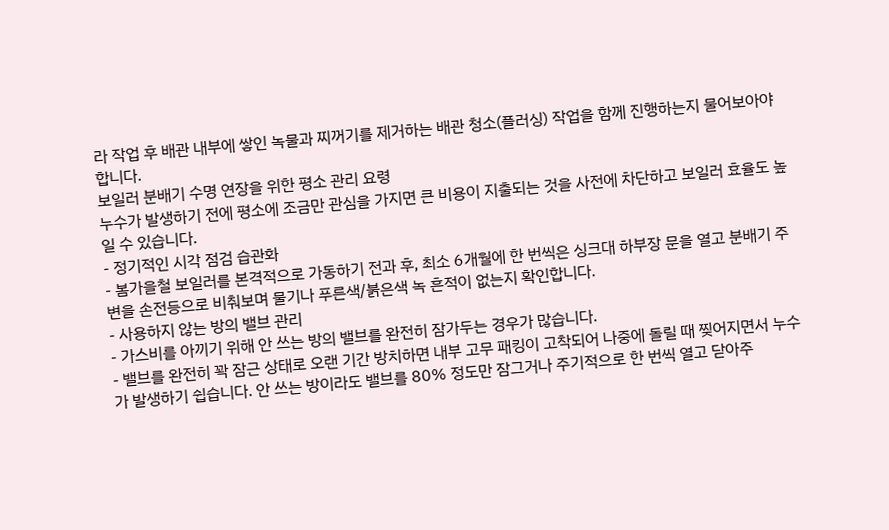라 작업 후 배관 내부에 쌓인 녹물과 찌꺼기를 제거하는 배관 청소(플러싱) 작업을 함께 진행하는지 물어보아야 합니다.
보일러 분배기 수명 연장을 위한 평소 관리 요령
누수가 발생하기 전에 평소에 조금만 관심을 가지면 큰 비용이 지출되는 것을 사전에 차단하고 보일러 효율도 높일 수 있습니다.
- 정기적인 시각 점검 습관화
- 봄가을철 보일러를 본격적으로 가동하기 전과 후, 최소 6개월에 한 번씩은 싱크대 하부장 문을 열고 분배기 주변을 손전등으로 비춰보며 물기나 푸른색/붉은색 녹 흔적이 없는지 확인합니다.
- 사용하지 않는 방의 밸브 관리
- 가스비를 아끼기 위해 안 쓰는 방의 밸브를 완전히 잠가두는 경우가 많습니다.
- 밸브를 완전히 꽉 잠근 상태로 오랜 기간 방치하면 내부 고무 패킹이 고착되어 나중에 돌릴 때 찢어지면서 누수가 발생하기 쉽습니다. 안 쓰는 방이라도 밸브를 80% 정도만 잠그거나 주기적으로 한 번씩 열고 닫아주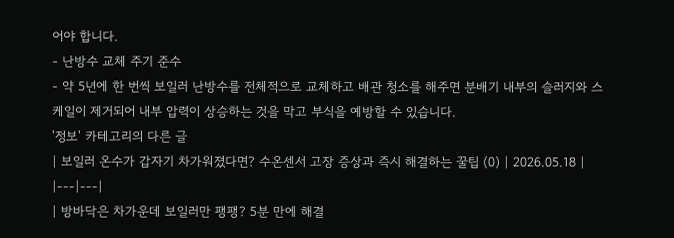어야 합니다.
- 난방수 교체 주기 준수
- 약 5년에 한 번씩 보일러 난방수를 전체적으로 교체하고 배관 청소를 해주면 분배기 내부의 슬러지와 스케일이 제거되어 내부 압력이 상승하는 것을 막고 부식을 예방할 수 있습니다.
'정보' 카테고리의 다른 글
| 보일러 온수가 갑자기 차가워졌다면? 수온센서 고장 증상과 즉시 해결하는 꿀팁 (0) | 2026.05.18 |
|---|---|
| 방바닥은 차가운데 보일러만 팽팽? 5분 만에 해결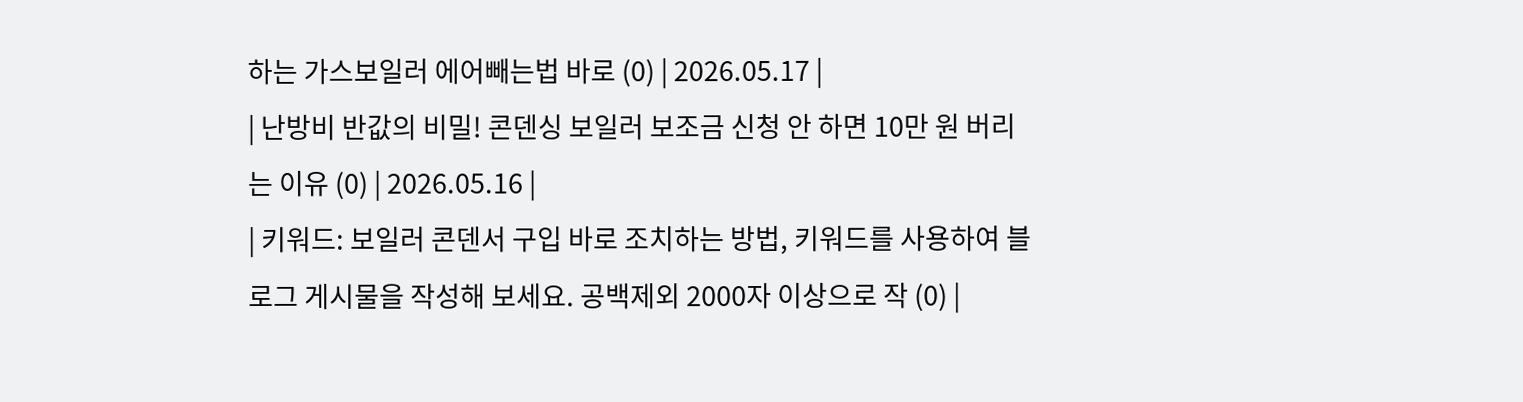하는 가스보일러 에어빼는법 바로 (0) | 2026.05.17 |
| 난방비 반값의 비밀! 콘덴싱 보일러 보조금 신청 안 하면 10만 원 버리는 이유 (0) | 2026.05.16 |
| 키워드: 보일러 콘덴서 구입 바로 조치하는 방법, 키워드를 사용하여 블로그 게시물을 작성해 보세요. 공백제외 2000자 이상으로 작 (0) |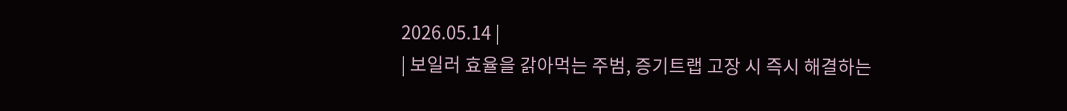2026.05.14 |
| 보일러 효율을 갉아먹는 주범, 증기트랩 고장 시 즉시 해결하는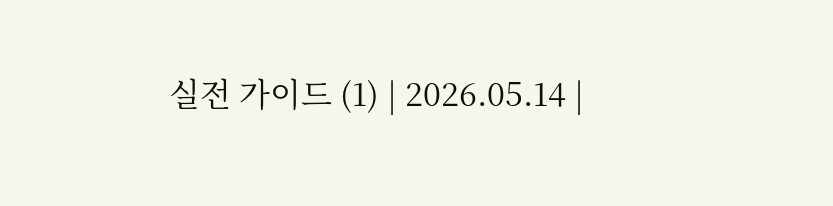실전 가이드 (1) | 2026.05.14 |